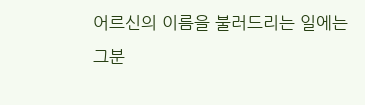어르신의 이름을 불러드리는 일에는
그분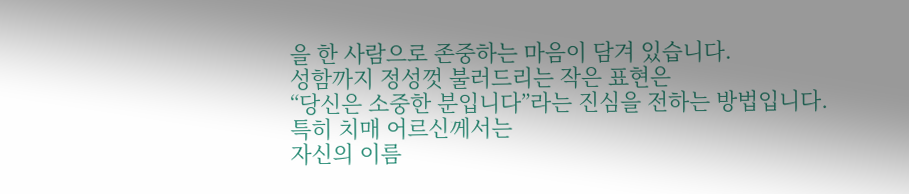을 한 사람으로 존중하는 마음이 담겨 있습니다.
성함까지 정성껏 불러드리는 작은 표현은
“당신은 소중한 분입니다”라는 진심을 전하는 방법입니다.
특히 치매 어르신께서는
자신의 이름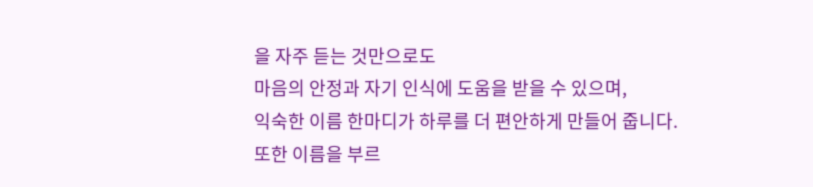을 자주 듣는 것만으로도
마음의 안정과 자기 인식에 도움을 받을 수 있으며,
익숙한 이름 한마디가 하루를 더 편안하게 만들어 줍니다.
또한 이름을 부르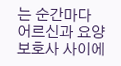는 순간마다
어르신과 요양보호사 사이에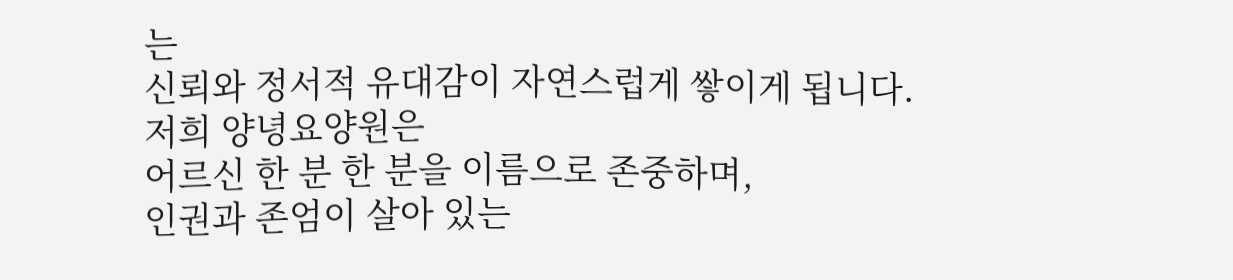는
신뢰와 정서적 유대감이 자연스럽게 쌓이게 됩니다.
저희 양녕요양원은
어르신 한 분 한 분을 이름으로 존중하며,
인권과 존엄이 살아 있는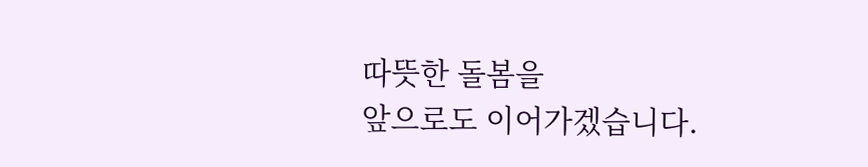따뜻한 돌봄을
앞으로도 이어가겠습니다.